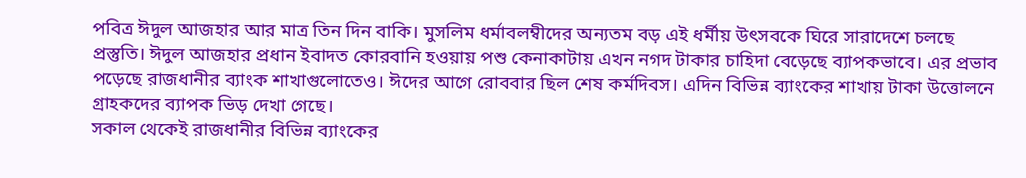পবিত্র ঈদুল আজহার আর মাত্র তিন দিন বাকি। মুসলিম ধর্মাবলম্বীদের অন্যতম বড় এই ধর্মীয় উৎসবকে ঘিরে সারাদেশে চলছে প্রস্তুতি। ঈদুল আজহার প্রধান ইবাদত কোরবানি হওয়ায় পশু কেনাকাটায় এখন নগদ টাকার চাহিদা বেড়েছে ব্যাপকভাবে। এর প্রভাব পড়েছে রাজধানীর ব্যাংক শাখাগুলোতেও। ঈদের আগে রোববার ছিল শেষ কর্মদিবস। এদিন বিভিন্ন ব্যাংকের শাখায় টাকা উত্তোলনে গ্রাহকদের ব্যাপক ভিড় দেখা গেছে।
সকাল থেকেই রাজধানীর বিভিন্ন ব্যাংকের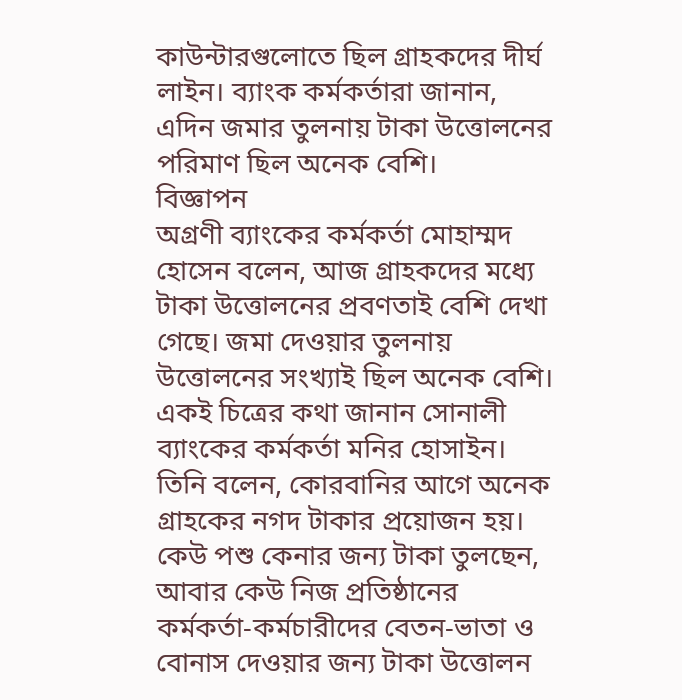কাউন্টারগুলোতে ছিল গ্রাহকদের দীর্ঘ লাইন। ব্যাংক কর্মকর্তারা জানান, এদিন জমার তুলনায় টাকা উত্তোলনের পরিমাণ ছিল অনেক বেশি।
বিজ্ঞাপন
অগ্রণী ব্যাংকের কর্মকর্তা মোহাম্মদ হোসেন বলেন, আজ গ্রাহকদের মধ্যে টাকা উত্তোলনের প্রবণতাই বেশি দেখা গেছে। জমা দেওয়ার তুলনায় উত্তোলনের সংখ্যাই ছিল অনেক বেশি।
একই চিত্রের কথা জানান সোনালী ব্যাংকের কর্মকর্তা মনির হোসাইন। তিনি বলেন, কোরবানির আগে অনেক গ্রাহকের নগদ টাকার প্রয়োজন হয়। কেউ পশু কেনার জন্য টাকা তুলছেন, আবার কেউ নিজ প্রতিষ্ঠানের কর্মকর্তা-কর্মচারীদের বেতন-ভাতা ও বোনাস দেওয়ার জন্য টাকা উত্তোলন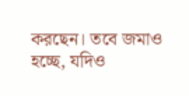করছেন। তবে জমাও হচ্ছে, যদিও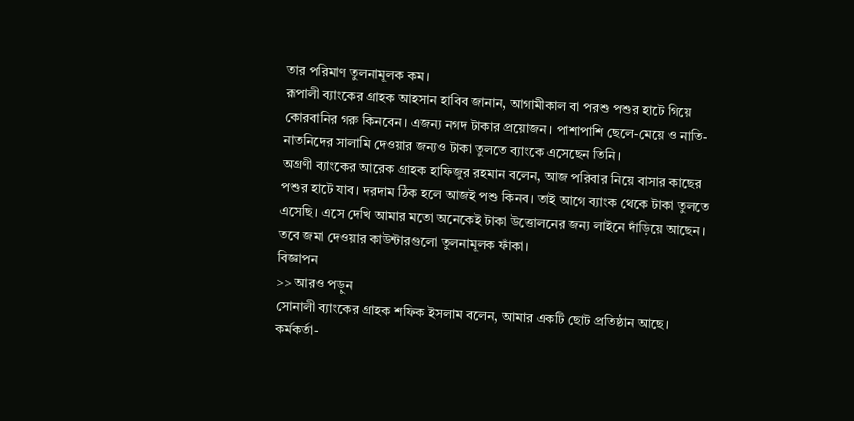তার পরিমাণ তুলনামূলক কম।
রূপালী ব্যাংকের গ্রাহক আহসান হাবিব জানান, আগামীকাল বা পরশু পশুর হাটে গিয়ে কোরবানির গরু কিনবেন। এজন্য নগদ টাকার প্রয়োজন। পাশাপাশি ছেলে-মেয়ে ও নাতি-নাতনিদের সালামি দেওয়ার জন্যও টাকা তুলতে ব্যাংকে এসেছেন তিনি।
অগ্রণী ব্যাংকের আরেক গ্রাহক হাফিজুর রহমান বলেন, আজ পরিবার নিয়ে বাসার কাছের পশুর হাটে যাব। দরদাম ঠিক হলে আজই পশু কিনব। তাই আগে ব্যাংক থেকে টাকা তুলতে এসেছি। এসে দেখি আমার মতো অনেকেই টাকা উত্তোলনের জন্য লাইনে দাঁড়িয়ে আছেন। তবে জমা দেওয়ার কাউন্টারগুলো তুলনামূলক ফাঁকা।
বিজ্ঞাপন
>> আরও পড়ুন
সোনালী ব্যাংকের গ্রাহক শফিক ইসলাম বলেন, আমার একটি ছোট প্রতিষ্ঠান আছে। কর্মকর্তা-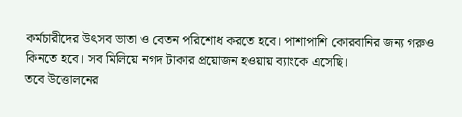কর্মচারীদের উৎসব ভাতা ও বেতন পরিশোধ করতে হবে। পাশাপাশি কোরবানির জন্য গরুও কিনতে হবে। সব মিলিয়ে নগদ টাকার প্রয়োজন হওয়ায় ব্যাংকে এসেছি।
তবে উত্তোলনের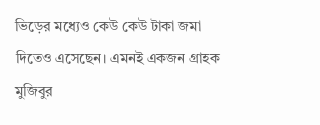ভিড়ের মধ্যেও কেউ কেউ টাকা জমা দিতেও এসেছেন। এমনই একজন গ্রাহক মুজিবুর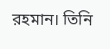রহমান। তিনি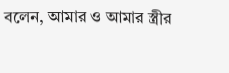বলেন, আমার ও আমার স্ত্রীর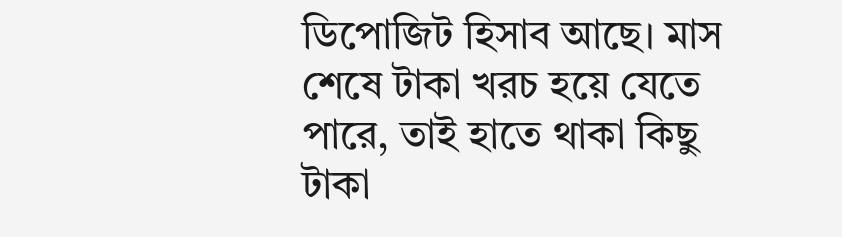ডিপোজিট হিসাব আছে। মাস শেষে টাকা খরচ হয়ে যেতে পারে, তাই হাতে থাকা কিছু টাকা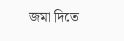জমা দিতে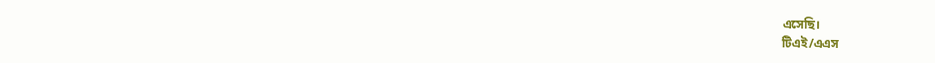এসেছি।
টিএই/এএস